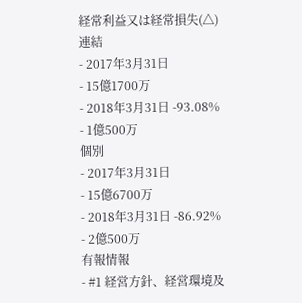経常利益又は経常損失(△)
連結
- 2017年3月31日
- 15億1700万
- 2018年3月31日 -93.08%
- 1億500万
個別
- 2017年3月31日
- 15億6700万
- 2018年3月31日 -86.92%
- 2億500万
有報情報
- #1 経営方針、経営環境及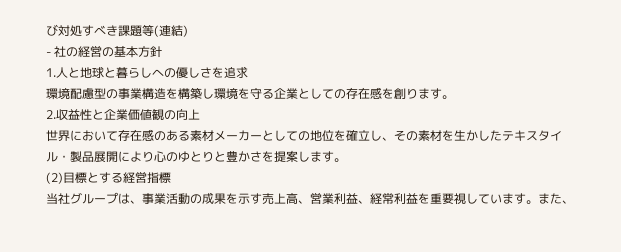び対処すべき課題等(連結)
- 社の経営の基本方針
1.人と地球と暮らしへの優しさを追求
環境配慮型の事業構造を構築し環境を守る企業としての存在感を創ります。
2.収益性と企業価値観の向上
世界において存在感のある素材メーカーとしての地位を確立し、その素材を生かしたテキスタイル・製品展開により心のゆとりと豊かさを提案します。
(2)目標とする経営指標
当社グループは、事業活動の成果を示す売上高、営業利益、経常利益を重要視しています。また、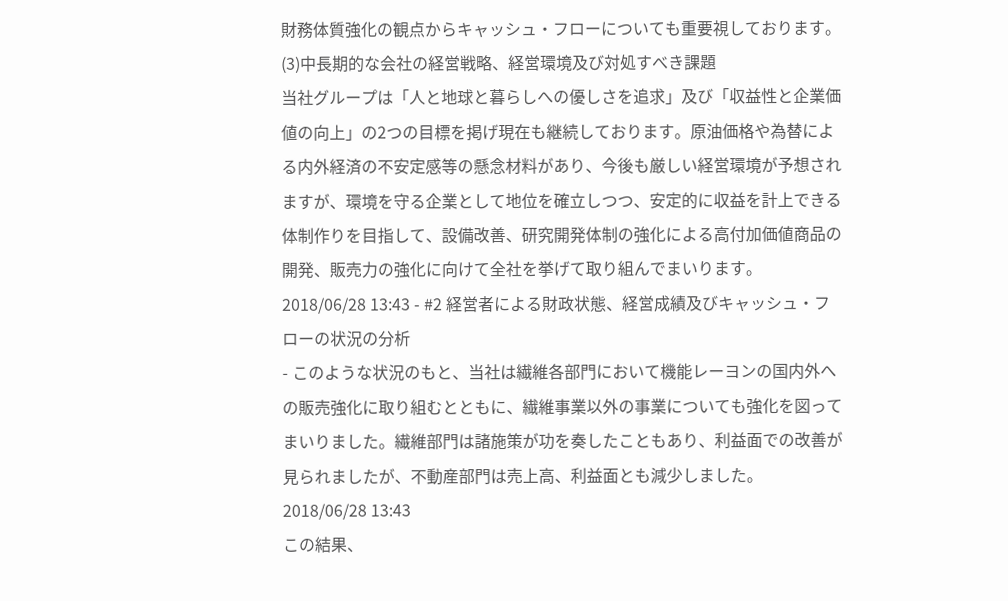財務体質強化の観点からキャッシュ・フローについても重要視しております。
(3)中長期的な会社の経営戦略、経営環境及び対処すべき課題
当社グループは「人と地球と暮らしへの優しさを追求」及び「収益性と企業価値の向上」の2つの目標を掲げ現在も継続しております。原油価格や為替による内外経済の不安定感等の懸念材料があり、今後も厳しい経営環境が予想されますが、環境を守る企業として地位を確立しつつ、安定的に収益を計上できる体制作りを目指して、設備改善、研究開発体制の強化による高付加価値商品の開発、販売力の強化に向けて全社を挙げて取り組んでまいります。2018/06/28 13:43 - #2 経営者による財政状態、経営成績及びキャッシュ・フローの状況の分析
- このような状況のもと、当社は繊維各部門において機能レーヨンの国内外への販売強化に取り組むとともに、繊維事業以外の事業についても強化を図ってまいりました。繊維部門は諸施策が功を奏したこともあり、利益面での改善が見られましたが、不動産部門は売上高、利益面とも減少しました。2018/06/28 13:43
この結果、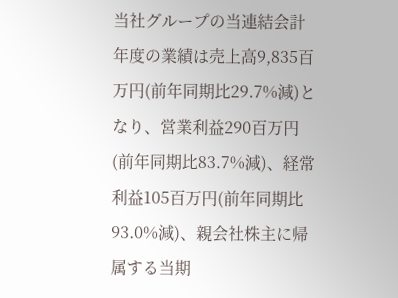当社グループの当連結会計年度の業績は売上高9,835百万円(前年同期比29.7%減)となり、営業利益290百万円(前年同期比83.7%減)、経常利益105百万円(前年同期比93.0%減)、親会社株主に帰属する当期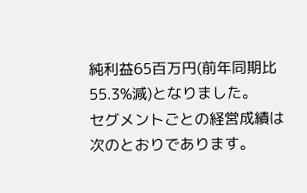純利益65百万円(前年同期比55.3%減)となりました。
セグメントごとの経営成績は次のとおりであります。